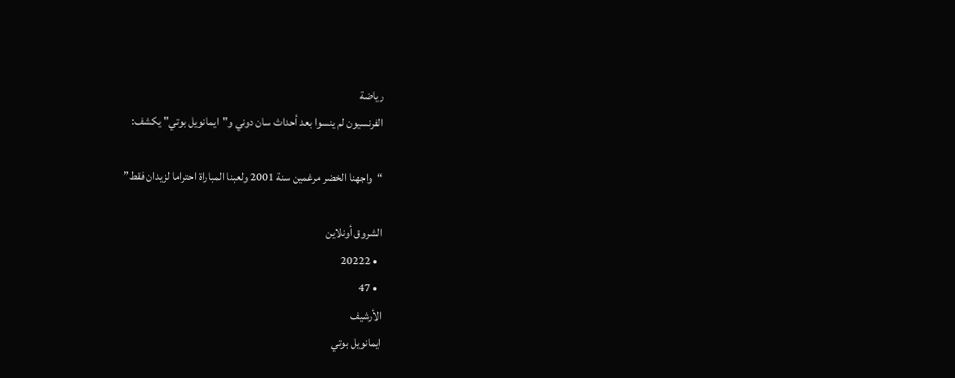رياضة
الفرنسيون لم ينسوا بعد أحداث سان دوني و"ايمانويل بوتي" يكشف:

“واجهنا الخضر مرغمين سنة 2001 ولعبنا المباراة احتراما لزيدان فقط”

الشروق أونلاين
  • 20222
  • 47
الأرشيف
ايمانويل بوتي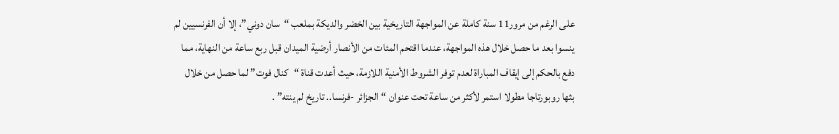على الرغم من مرور11 سنة كاملة عن المواجهة التاريخية بين الخضر والديكة بملعب “سان دوني”، إلا أن الفرنسيين لم ينسوا بعد ما حصل خلال هذه المواجهة، عندما اقتحم المئات من الأنصار أرضية الميدان قبل ربع ساعة من النهاية، مما دفع بالحكم إلى إيقاف المباراة لعدم توفر الشروط الأمنية اللازمة، حيث أعدت قناة “كنال فوت” لما حصل من خلال بثها روبورتاجا مطولا استمر لأكثر من ساعة تحت عنوان “الجزائر -فرنسا.. تاريخ لم ينته” .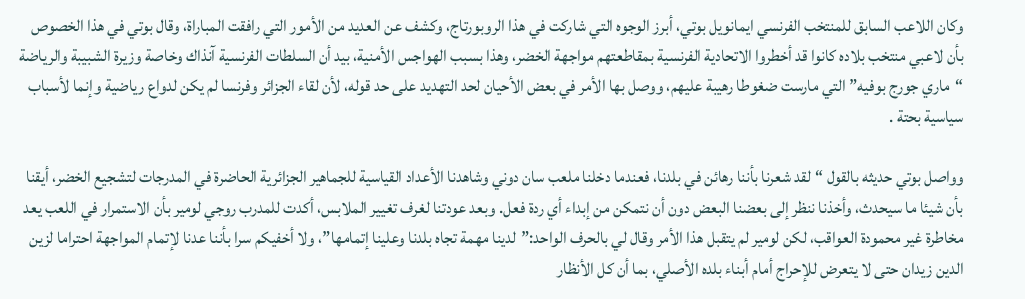وكان اللاعب السابق للمنتخب الفرنسي ايمانويل بوتي، أبرز الوجوه التي شاركت في هذا الروبورتاج، وكشف عن العديد من الأمور التي رافقت المباراة، وقال بوتي في هذا الخصوص بأن لاعبي منتخب بلاده كانوا قد أخطروا الاتحادية الفرنسية بمقاطعتهم مواجهة الخضر، وهذا بسبب الهواجس الأمنية، بيد أن السلطات الفرنسية آنذاك وخاصة وزيرة الشبيبة والرياضة “ماري جورج بوفيه” التي مارست ضغوطا رهيبة عليهم، ووصل بها الأمر في بعض الأحيان لحد التهديد على حد قوله، لأن لقاء الجزائر وفرنسا لم يكن لدواع رياضية وإنما لأسباب سياسية بحتة .

وواصل بوتي حديثه بالقول “لقد شعرنا بأننا رهائن في بلدنا، فعندما دخلنا ملعب سان دوني وشاهدنا الأعداد القياسية للجماهير الجزائرية الحاضرة في المدرجات لتشجيع الخضر، أيقنا بأن شيئا ما سيحدث، وأخذنا ننظر إلى بعضنا البعض دون أن نتمكن من إبداء أي ردة فعل. وبعد عودتنا لغرف تغيير الملابس، أكدت للمدرب روجي لومير بأن الاستمرار في اللعب يعد مخاطرة غير محمودة العواقب، لكن لومير لم يتقبل هذا الأمر وقال لي بالحرف الواحد:”لدينا مهمة تجاه بلدنا وعلينا إتمامها”، ولا أخفيكم سرا بأننا عدنا لإتمام المواجهة احتراما لزين الدين زيدان حتى لا يتعرض للإحراج أمام أبناء بلده الأصلي، بما أن كل الأنظار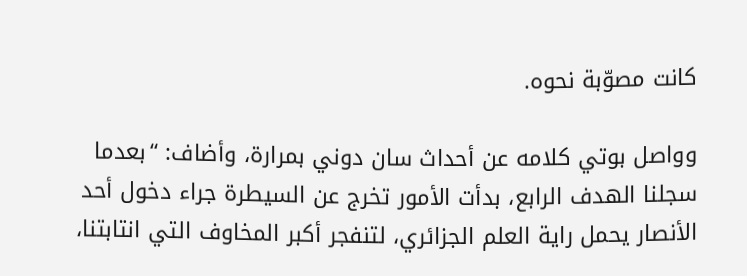كانت مصوّبة نحوه.

وواصل بوتي كلامه عن أحداث سان دوني بمرارة، وأضاف: “بعدما سجلنا الهدف الرابع، بدأت الأمور تخرج عن السيطرة جراء دخول أحد الأنصار يحمل راية العلم الجزائري، لتنفجر أكبر المخاوف التي انتابتنا،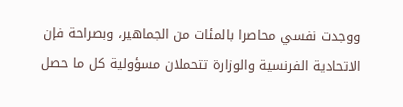ووجدت نفسي محاصرا بالمئات من الجماهير، وبصراحة فإن الاتحادية الفرنسية والوزارة تتحملان مسؤولية كل ما حصل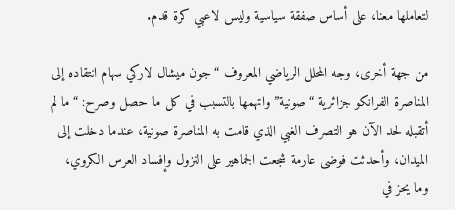لتعاملها معنا، على أساس صفقة سياسية وليس لاعبي كرة قدم.

من جهة أخرى، وجه المحلل الرياضي المعروف “جون ميشال لاركي سهام انتقاده إلى المناصرة الفرانكو جزائرية “صونية” واتهمها بالتسبب في كل ما حصل وصرح: “ما لم أتقبله لحد الآن هو التصرف الغبي الذي قامت به المناصرة صونية، عندما دخلت إلى الميدان، وأحدثت فوضى عارمة شجعت الجماهير على النزول وإفساد العرس الكروي، وما يحز في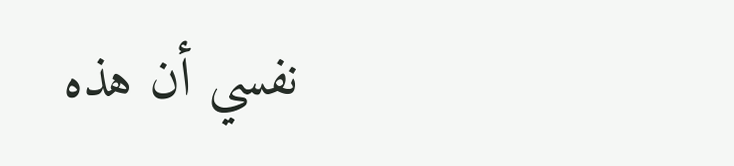نفسي أن هذه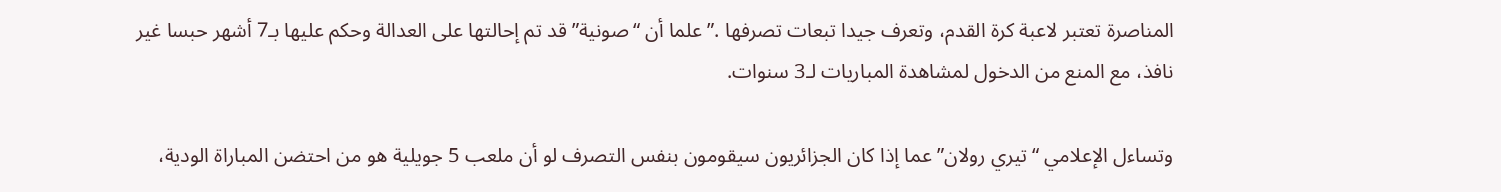المناصرة تعتبر لاعبة كرة القدم، وتعرف جيدا تبعات تصرفها .” علما أن “صونية” قد تم إحالتها على العدالة وحكم عليها بـ7 أشهر حبسا غير نافذ، مع المنع من الدخول لمشاهدة المباريات لـ3 سنوات.

وتساءل الإعلامي “تيري رولان” عما إذا كان الجزائريون سيقومون بنفس التصرف لو أن ملعب 5 جويلية هو من احتضن المباراة الودية،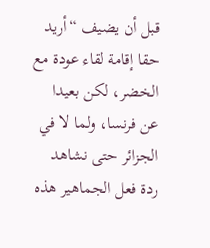قبل أن يضيف “أريد حقا إقامة لقاء عودة مع الخضر، لكن بعيدا عن فرنسا، ولما لا في الجزائر حتى نشاهد ردة فعل الجماهير هذه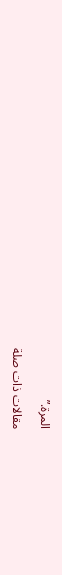المرة.”

مقالات ذات صلة